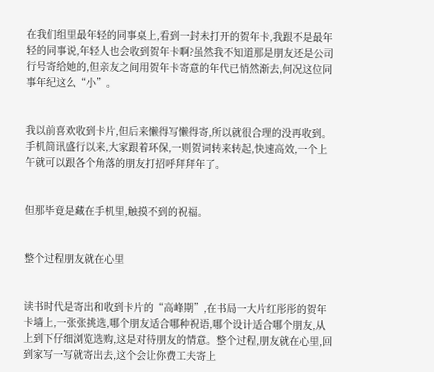在我们组里最年轻的同事桌上,看到一封未打开的贺年卡,我跟不是最年轻的同事说,年轻人也会收到贺年卡啊?虽然我不知道那是朋友还是公司行号寄给她的,但亲友之间用贺年卡寄意的年代已悄然渐去,何况这位同事年纪这么“小”。


我以前喜欢收到卡片,但后来懒得写懒得寄,所以就很合理的没再收到。手机简讯盛行以来,大家跟着环保,一则贺词转来转起,快速高效,一个上午就可以跟各个角落的朋友打招呼拜拜年了。


但那毕竟是藏在手机里,触摸不到的祝福。


整个过程朋友就在心里


读书时代是寄出和收到卡片的“高峰期”,在书局一大片红彤彤的贺年卡墙上,一张张挑选,哪个朋友适合哪种祝语,哪个设计适合哪个朋友,从上到下仔细浏览选购,这是对待朋友的情意。整个过程,朋友就在心里,回到家写一写就寄出去,这个会让你费工夫寄上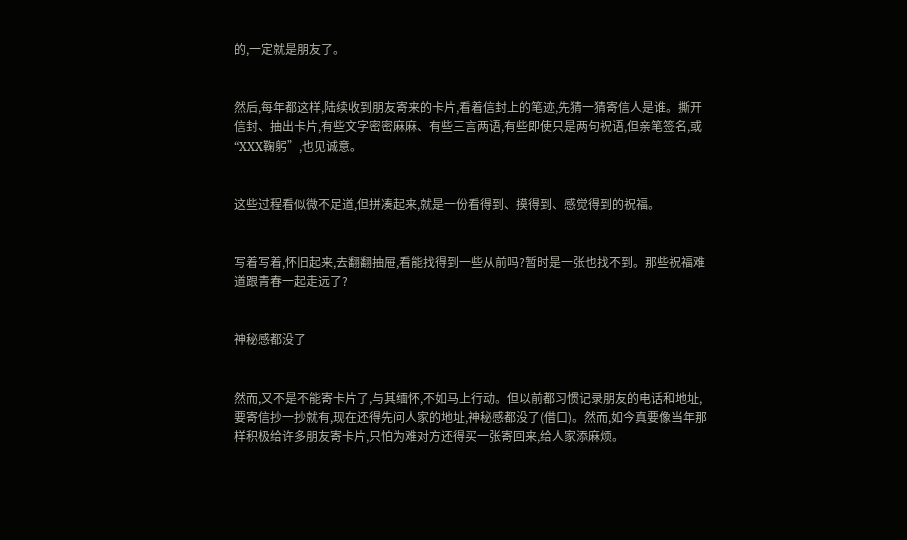的,一定就是朋友了。


然后,每年都这样,陆续收到朋友寄来的卡片,看着信封上的笔迹,先猜一猜寄信人是谁。撕开信封、抽出卡片,有些文字密密麻麻、有些三言两语,有些即使只是两句祝语,但亲笔签名,或“XXX鞠躬”,也见诚意。


这些过程看似微不足道,但拼凑起来,就是一份看得到、摸得到、感觉得到的祝福。


写着写着,怀旧起来,去翻翻抽屉,看能找得到一些从前吗?暂时是一张也找不到。那些祝福难道跟青春一起走远了?


神秘感都没了


然而,又不是不能寄卡片了,与其缅怀,不如马上行动。但以前都习惯记录朋友的电话和地址,要寄信抄一抄就有,现在还得先问人家的地址,神秘感都没了(借口)。然而,如今真要像当年那样积极给许多朋友寄卡片,只怕为难对方还得买一张寄回来,给人家添麻烦。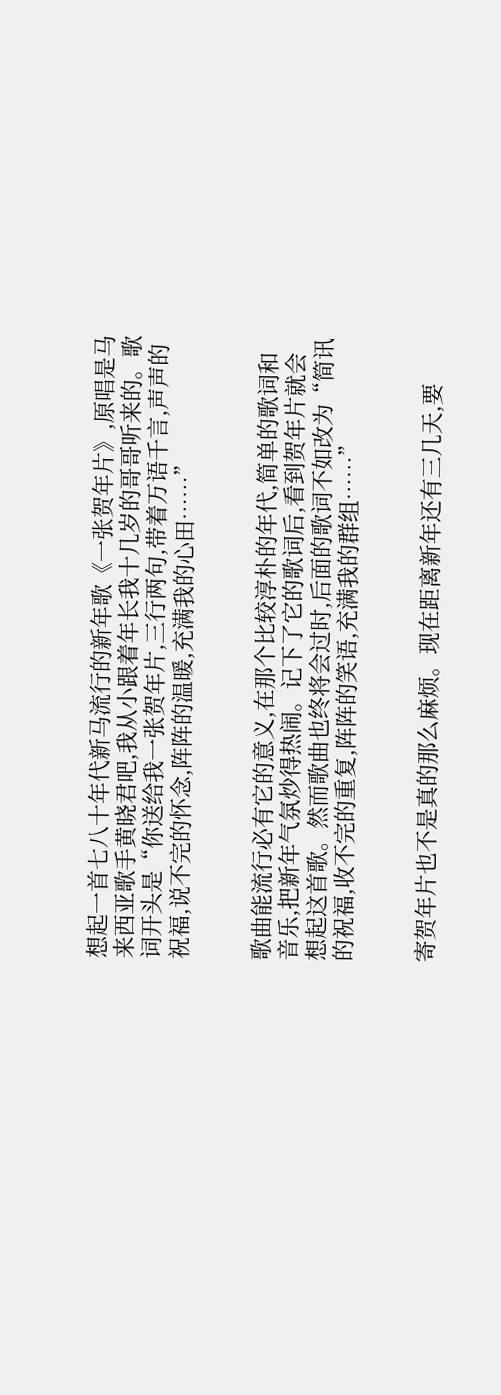想起一首七八十年代新马流行的新年歌《一张贺年片》,原唱是马来西亚歌手黄晓君吧,我从小跟着年长我十几岁的哥哥听来的。歌词开头是“你送给我一张贺年片,三行两句,带着万语千言,声声的祝福,说不完的怀念,阵阵的温暖,充满我的心田……”


歌曲能流行必有它的意义,在那个比较淳朴的年代,简单的歌词和音乐,把新年气氛炒得热闹。记下了它的歌词后,看到贺年片就会想起这首歌。然而歌曲也终将会过时,后面的歌词不如改为“简讯的祝福,收不完的重复,阵阵的笑语,充满我的群组……”


寄贺年片也不是真的那么麻烦。现在距离新年还有三几天,要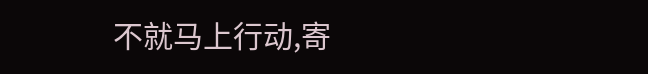不就马上行动,寄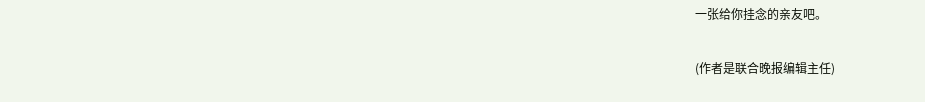一张给你挂念的亲友吧。


(作者是联合晚报编辑主任)